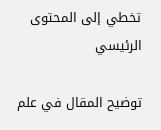تخطي إلى المحتوى الرئيسي

توضيح المقال في علم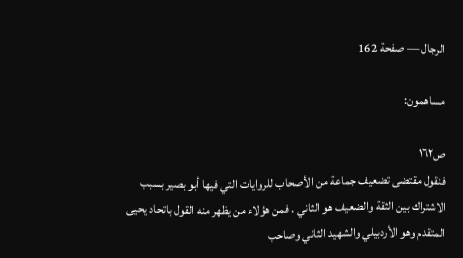الرجال — صفحة 162

مساهمون:

ص١٦٢
فنقول مقتضى تضعيف جماعة من الأصحاب للروايات التي فيها أبو بصير بسبب الاشتراك بين الثقة والضعيف هو الثاني . فمن هؤلاء من يظهر منه القول باتحاد يحيى المتقدم وهو الأردبيلي والشهيد الثاني وصاحب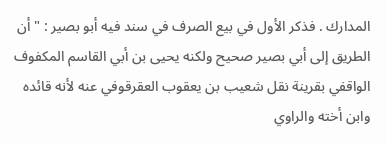المدارك . فذكر الأول في بيع الصرف في سند فيه أبو بصير : " أن الطريق إلى أبي بصير صحيح ولكنه يحيى بن أبي القاسم المكفوف الواقفي بقرينة نقل شعيب بن يعقوب العقرقوفي عنه لأنه قائده وابن أخته والراوي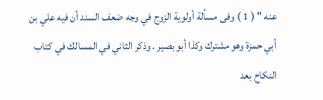عنه " ( 1 ) وفى مسألة أولوية الزوج في وجه ضعف السند أن فيه علي بن أبي حمزة وهو مشترك وكذا أبو بصير . وذكر الثاني في المسالك في كتاب النكاح بعد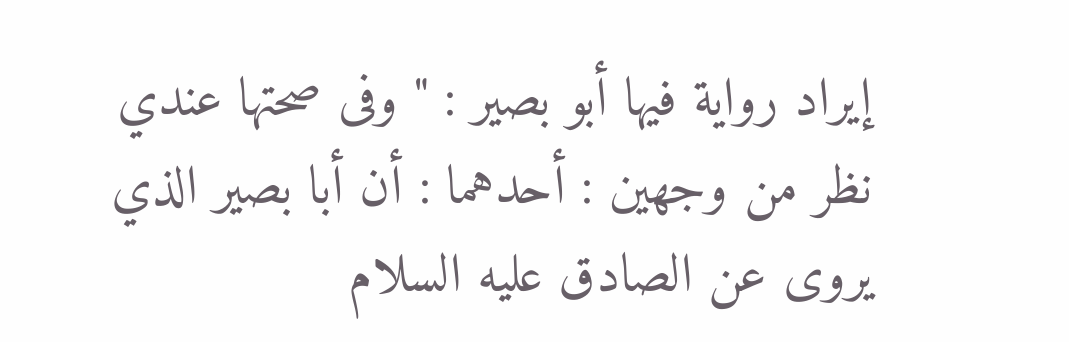إيراد رواية فيها أبو بصير : " وفى صحتها عندي نظر من وجهين : أحدهما : أن أبا بصير الذي يروى عن الصادق عليه السلام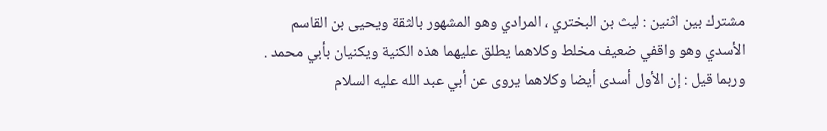مشترك بين اثنين : ليث بن البختري ، المرادي وهو المشهور بالثقة ويحيى بن القاسم الأسدي وهو واقفي ضعيف مخلط وكلاهما يطلق عليهما هذه الكنية ويكنيان بأبي محمد . وربما قيل : إن الأول أسدى أيضا وكلاهما يروى عن أبي عبد الله عليه السلام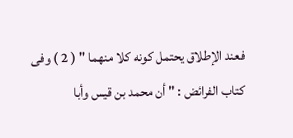فعند الإطلاق يحتمل كونه كلا منهما " ( 2 ) وفى كتاب الفرائض : " أن محمد بن قيس وأبا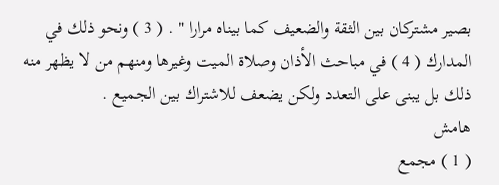بصير مشتركان بين الثقة والضعيف كما بيناه مرارا " . ( 3 ) ونحو ذلك في المدارك ( 4 ) في مباحث الأذان وصلاة الميت وغيرها ومنهم من لا يظهر منه ذلك بل يبنى على التعدد ولكن يضعف للاشتراك بين الجميع .
هامش
( 1 ) مجمع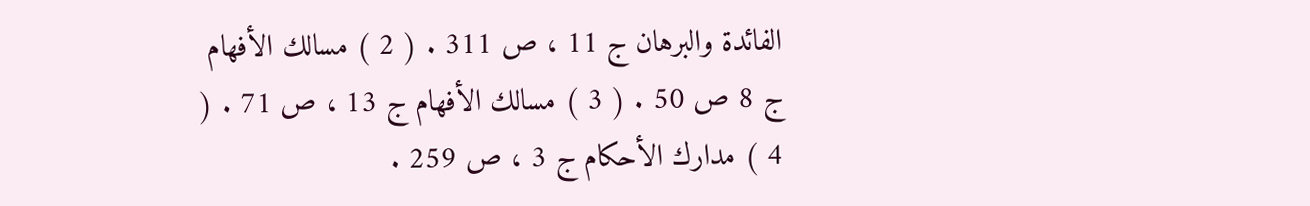الفائدة والبرهان ج 11 ، ص 311 . ( 2 ) مسالك الأفهام ج 8 ص 50 . ( 3 ) مسالك الأفهام ج 13 ، ص 71 . ( 4 ) مدارك الأحكام ج 3 ، ص 259 .